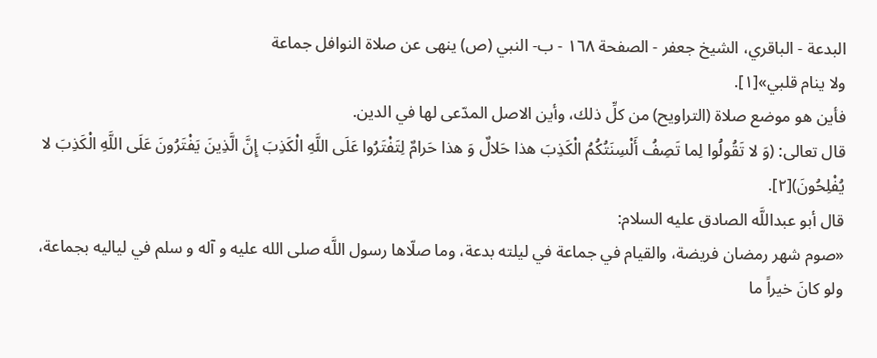البدعة - الباقري، الشيخ جعفر - الصفحة ١٦٨ - ب- النبي (ص) ينهى عن صلاة النوافل جماعة
ولا ينام قلبي»[١].
فأين هو موضع صلاة (التراويح) من كلِّ ذلك، وأين الاصل المدّعى لها في الدين.
قال تعالى: (وَ لا تَقُولُوا لِما تَصِفُ أَلْسِنَتُكُمُ الْكَذِبَ هذا حَلالٌ وَ هذا حَرامٌ لِتَفْتَرُوا عَلَى اللَّهِ الْكَذِبَ إِنَّ الَّذِينَ يَفْتَرُونَ عَلَى اللَّهِ الْكَذِبَ لا يُفْلِحُونَ)[٢].
قال أبو عبداللَّه الصادق عليه السلام:
«صوم شهر رمضان فريضة، والقيام في جماعة في ليلته بدعة، وما صلّاها رسول اللَّه صلى الله عليه و آله و سلم في لياليه بجماعة، ولو كانَ خيراً ما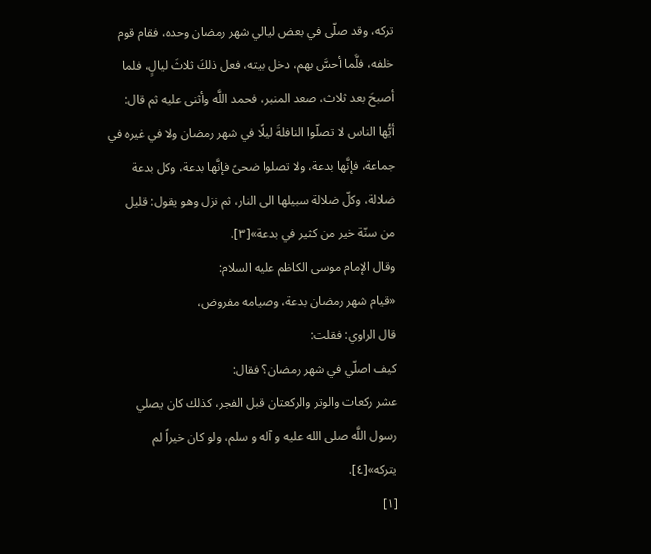تركه، وقد صلّى في بعض ليالي شهر رمضان وحده، فقام قوم خلفه، فلَّما أحسَّ بهم، دخل بيته، فعل ذلكَ ثلاثَ ليالٍ، فلما أصبحَ بعد ثلاث، صعد المنبر، فحمد اللَّه وأثنى عليه ثم قال:
أيُّها الناس لا تصلّوا النافلةَ ليلًا في شهر رمضان ولا في غيره في جماعة، فإنَّها بدعة، ولا تصلوا ضحىً فإنَّها بدعة، وكل بدعة ضلالة، وكلّ ضلالة سبيلها الى النار، ثم نزل وهو يقول: قليل من سنّة خير من كثير في بدعة»[٣].
وقال الإمام موسى الكاظم عليه السلام:
«قيام شهر رمضان بدعة، وصيامه مفروض،
قال الراوي: فقلت:
كيف اصلّي في شهر رمضان؟ فقال:
عشر ركعات والوتر والركعتان قبل الفجر، كذلك كان يصلي رسول اللَّه صلى الله عليه و آله و سلم، ولو كان خيراً لم يتركه»[٤].
[١]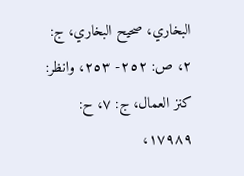البخاري، صحيح البخاري، ج: ٢، ص: ٢٥٢- ٢٥٣، وانظر: كنز العمال، ج: ٧، ح: ١٧٩٨٩،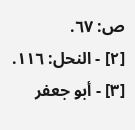ص: ٦٧.
[٢] - النحل: ١١٦.
[٣] - أبو جعفر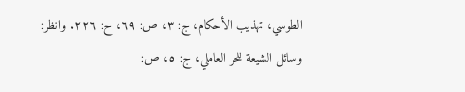الطوسي، تهذيب الأحكام، ج: ٣، ص: ٦٩، ح: ٢٢٦. وانظر: وسائل الشيعة للحر العاملي، ج: ٥، ص: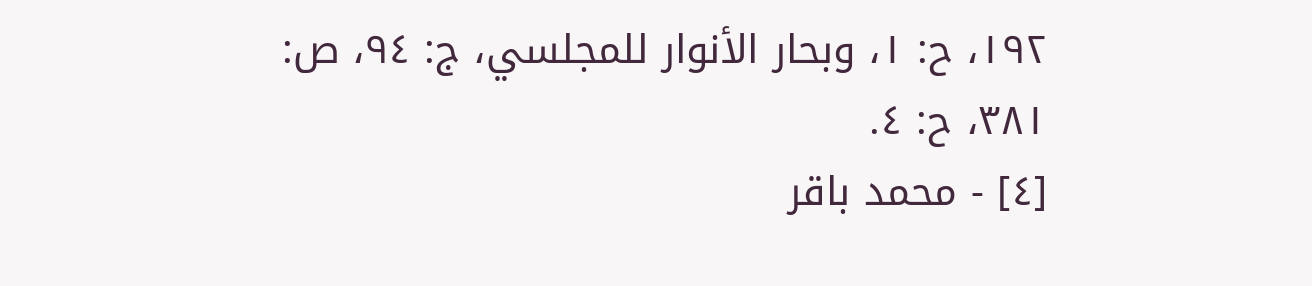١٩٢، ح: ١، وبحار الأنوار للمجلسي، ج: ٩٤، ص: ٣٨١، ح: ٤.
[٤] - محمد باقر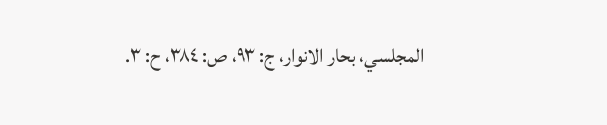المجلسي، بحار الانوار، ج: ٩٣، ص: ٣٨٤، ح: ٣.